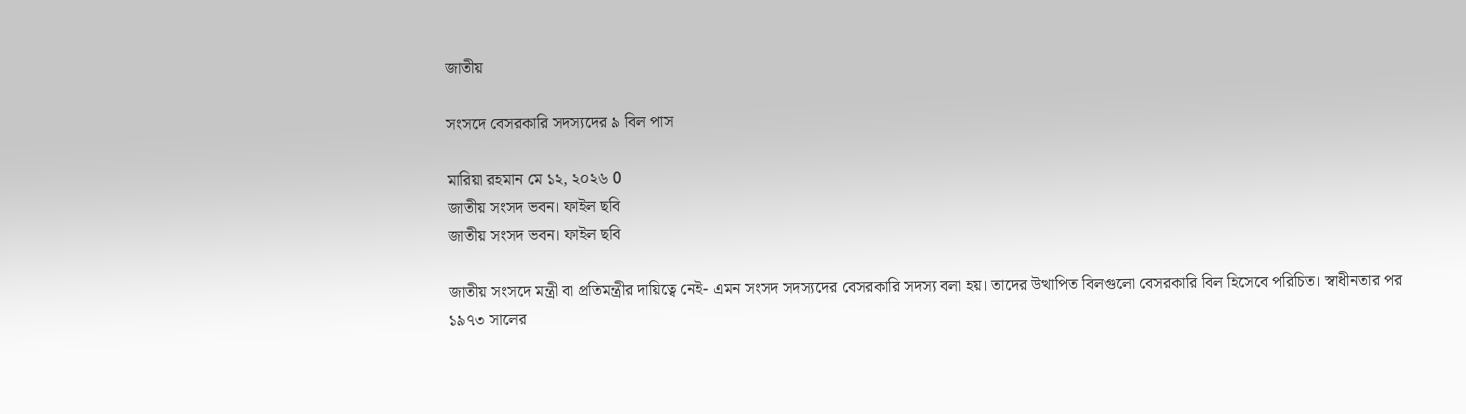জাতীয়

সংসদে বেসরকারি সদস্যদের ৯ বিল পাস

মারিয়া রহমান মে ১২, ২০২৬ 0
জাতীয় সংসদ ভবন। ফাইল ছবি
জাতীয় সংসদ ভবন। ফাইল ছবি

জাতীয় সংসদে মন্ত্রী বা প্রতিমন্ত্রীর দায়িত্বে নেই- এমন সংসদ সদস্যদের বেসরকারি সদস্য বলা হয়। তাদের উত্থাপিত বিলগুলো বেসরকারি বিল হিসেবে পরিচিত। স্বাধীনতার পর ১৯৭৩ সালের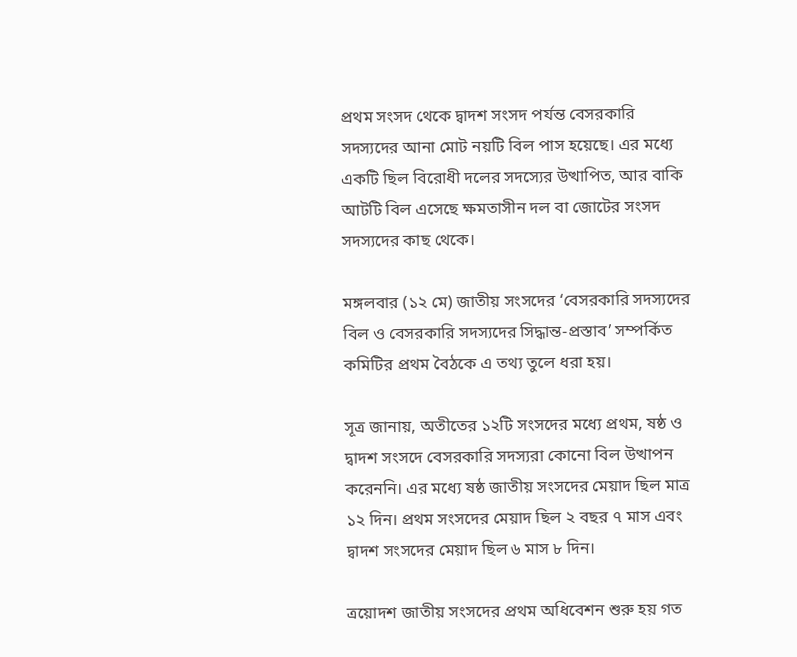প্রথম সংসদ থেকে দ্বাদশ সংসদ পর্যন্ত বেসরকারি সদস্যদের আনা মোট নয়টি বিল পাস হয়েছে। এর মধ্যে একটি ছিল বিরোধী দলের সদস্যের উত্থাপিত, আর বাকি আটটি বিল এসেছে ক্ষমতাসীন দল বা জোটের সংসদ সদস্যদের কাছ থেকে।

মঙ্গলবার (১২ মে) জাতীয় সংসদের ‘বেসরকারি সদস্যদের বিল ও বেসরকারি সদস্যদের সিদ্ধান্ত-প্রস্তাব’ সম্পর্কিত কমিটির প্রথম বৈঠকে এ তথ্য তুলে ধরা হয়।

সূত্র জানায়, অতীতের ১২টি সংসদের মধ্যে প্রথম, ষষ্ঠ ও দ্বাদশ সংসদে বেসরকারি সদস্যরা কোনো বিল উত্থাপন করেননি। এর মধ্যে ষষ্ঠ জাতীয় সংসদের মেয়াদ ছিল মাত্র ১২ দিন। প্রথম সংসদের মেয়াদ ছিল ২ বছর ৭ মাস এবং দ্বাদশ সংসদের মেয়াদ ছিল ৬ মাস ৮ দিন।

ত্রয়োদশ জাতীয় সংসদের প্রথম অধিবেশন শুরু হয় গত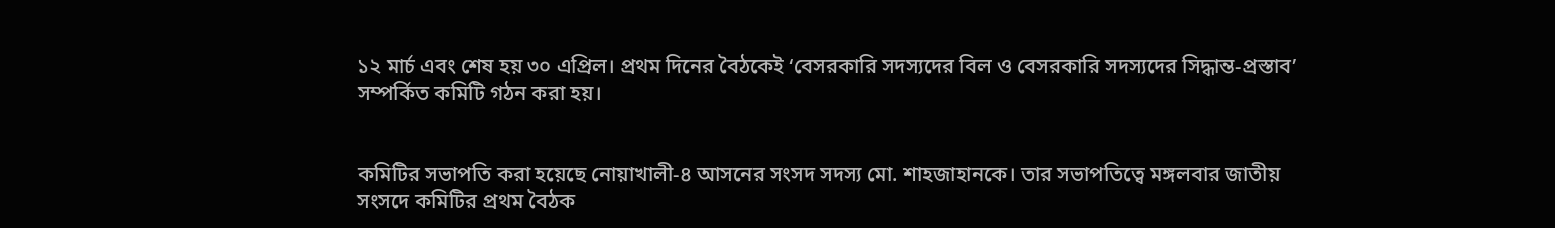১২ মার্চ এবং শেষ হয় ৩০ এপ্রিল। প্রথম দিনের বৈঠকেই ‘বেসরকারি সদস্যদের বিল ও বেসরকারি সদস্যদের সিদ্ধান্ত-প্রস্তাব’ সম্পর্কিত কমিটি গঠন করা হয়।


কমিটির সভাপতি করা হয়েছে নোয়াখালী-৪ আসনের সংসদ সদস্য মো. শাহজাহানকে। তার সভাপতিত্বে মঙ্গলবার জাতীয় সংসদে কমিটির প্রথম বৈঠক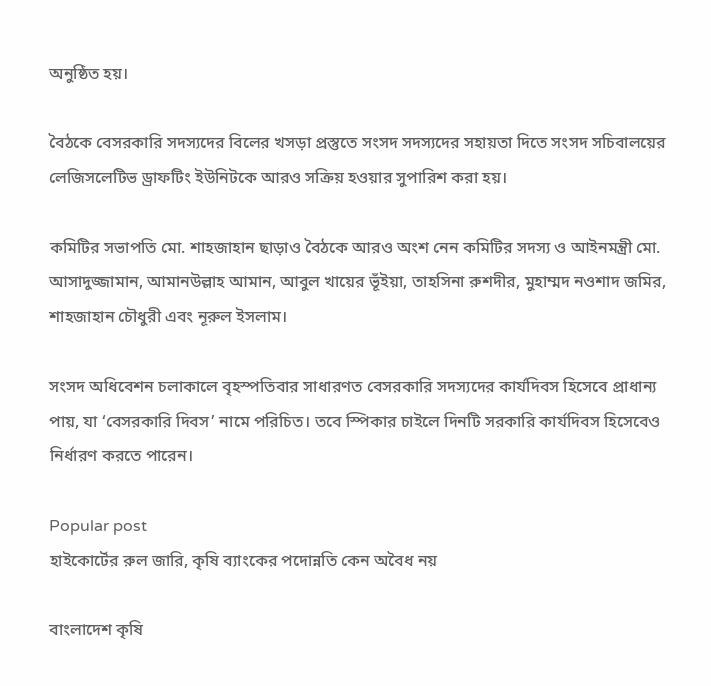অনুষ্ঠিত হয়।

বৈঠকে বেসরকারি সদস্যদের বিলের খসড়া প্রস্তুতে সংসদ সদস্যদের সহায়তা দিতে সংসদ সচিবালয়ের লেজিসলেটিভ ড্রাফটিং ইউনিটকে আরও সক্রিয় হওয়ার সুপারিশ করা হয়।

কমিটির সভাপতি মো. শাহজাহান ছাড়াও বৈঠকে আরও অংশ নেন কমিটির সদস্য ও আইনমন্ত্রী মো. আসাদুজ্জামান, আমানউল্লাহ আমান, আবুল খায়ের ভূঁইয়া, তাহসিনা রুশদীর, মুহাম্মদ নওশাদ জমির, শাহজাহান চৌধুরী এবং নূরুল ইসলাম।

সংসদ অধিবেশন চলাকালে বৃহস্পতিবার সাধারণত বেসরকারি সদস্যদের কার্যদিবস হিসেবে প্রাধান্য পায়, যা ‘বেসরকারি দিবস’ নামে পরিচিত। তবে স্পিকার চাইলে দিনটি সরকারি কার্যদিবস হিসেবেও নির্ধারণ করতে পারেন।

Popular post
হাইকোর্টের রুল জারি, কৃষি ব্যাংকের পদোন্নতি কেন অবৈধ নয়

বাংলাদেশ কৃষি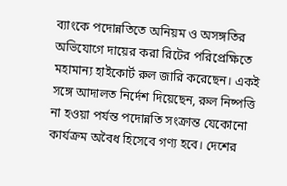ব্যাংকে পদোন্নতিতে অনিয়ম ও অসঙ্গতির অভিযোগে দায়ের করা রিটের পরিপ্রেক্ষিতে মহামান্য হাইকোর্ট রুল জারি করেছেন। একই সঙ্গে আদালত নির্দেশ দিয়েছেন, রুল নিষ্পত্তি না হওয়া পর্যন্ত পদোন্নতি সংক্রান্ত যেকোনো কার্যক্রম অবৈধ হিসেবে গণ্য হবে। দেশের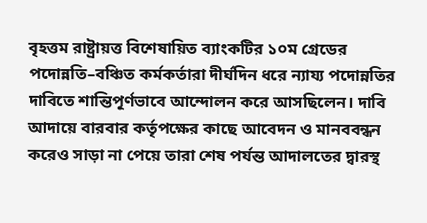বৃহত্তম রাষ্ট্রায়ত্ত বিশেষায়িত ব্যাংকটির ১০ম গ্রেডের পদোন্নতি–বঞ্চিত কর্মকর্তারা দীর্ঘদিন ধরে ন্যায্য পদোন্নতির দাবিতে শান্তিপূর্ণভাবে আন্দোলন করে আসছিলেন। দাবি আদায়ে বারবার কর্তৃপক্ষের কাছে আবেদন ও মানববন্ধন করেও সাড়া না পেয়ে তারা শেষ পর্যন্ত আদালতের দ্বারস্থ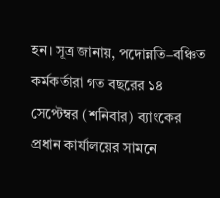হন। সূত্র জানায়, পদোন্নতি–বঞ্চিত কর্মকর্তারা গত বছরের ১৪ সেপ্টেম্বর (শনিবার) ব্যাংকের প্রধান কার্যালয়ের সামনে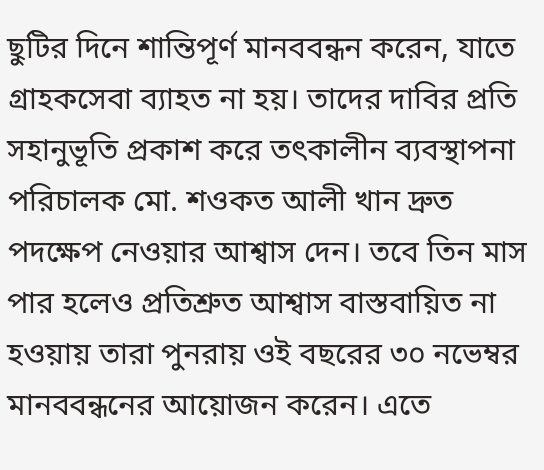ছুটির দিনে শান্তিপূর্ণ মানববন্ধন করেন, যাতে গ্রাহকসেবা ব্যাহত না হয়। তাদের দাবির প্রতি সহানুভূতি প্রকাশ করে তৎকালীন ব্যবস্থাপনা পরিচালক মো. শওকত আলী খান দ্রুত পদক্ষেপ নেওয়ার আশ্বাস দেন। তবে তিন মাস পার হলেও প্রতিশ্রুত আশ্বাস বাস্তবায়িত না হওয়ায় তারা পুনরায় ওই বছরের ৩০ নভেম্বর মানববন্ধনের আয়োজন করেন। এতে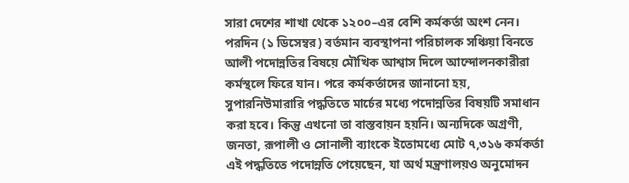সারা দেশের শাখা থেকে ১২০০–এর বেশি কর্মকর্তা অংশ নেন। পরদিন (১ ডিসেম্বর) বর্তমান ব্যবস্থাপনা পরিচালক সঞ্চিয়া বিনতে আলী পদোন্নতির বিষয়ে মৌখিক আশ্বাস দিলে আন্দোলনকারীরা কর্মস্থলে ফিরে যান। পরে কর্মকর্তাদের জানানো হয়, সুপারনিউমারারি পদ্ধতিতে মার্চের মধ্যে পদোন্নতির বিষয়টি সমাধান করা হবে। কিন্তু এখনো তা বাস্তবায়ন হয়নি। অন্যদিকে অগ্রণী, জনতা, রূপালী ও সোনালী ব্যাংকে ইতোমধ্যে মোট ৭,৩১৬ কর্মকর্তা এই পদ্ধতিতে পদোন্নতি পেয়েছেন, যা অর্থ মন্ত্রণালয়ও অনুমোদন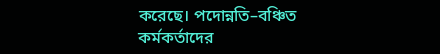করেছে। পদোন্নতি–বঞ্চিত কর্মকর্তাদের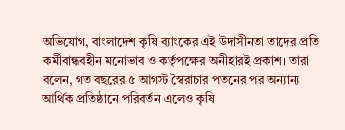অভিযোগ, বাংলাদেশ কৃষি ব্যাংকের এই উদাসীনতা তাদের প্রতি কর্মীবান্ধবহীন মনোভাব ও কর্তৃপক্ষের অনীহারই প্রকাশ। তারা বলেন, গত বছরের ৫ আগস্ট স্বৈরাচার পতনের পর অন্যান্য আর্থিক প্রতিষ্ঠানে পরিবর্তন এলেও কৃষি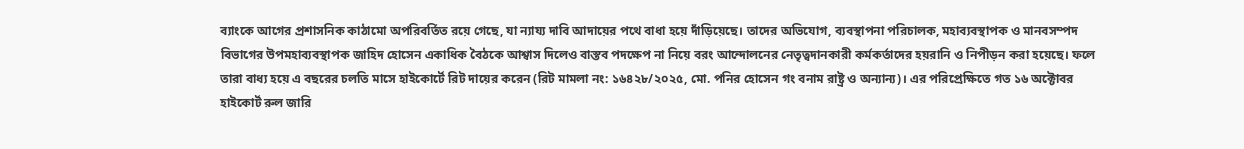ব্যাংকে আগের প্রশাসনিক কাঠামো অপরিবর্তিত রয়ে গেছে, যা ন্যায্য দাবি আদায়ের পথে বাধা হয়ে দাঁড়িয়েছে। তাদের অভিযোগ, ব্যবস্থাপনা পরিচালক, মহাব্যবস্থাপক ও মানবসম্পদ বিভাগের উপমহাব্যবস্থাপক জাহিদ হোসেন একাধিক বৈঠকে আশ্বাস দিলেও বাস্তব পদক্ষেপ না নিয়ে বরং আন্দোলনের নেতৃত্বদানকারী কর্মকর্তাদের হয়রানি ও নিপীড়ন করা হয়েছে। ফলে তারা বাধ্য হয়ে এ বছরের চলতি মাসে হাইকোর্টে রিট দায়ের করেন (রিট মামলা নং: ১৬৪২৮/২০২৫, মো. পনির হোসেন গং বনাম রাষ্ট্র ও অন্যান্য)। এর পরিপ্রেক্ষিতে গত ১৬ অক্টোবর হাইকোর্ট রুল জারি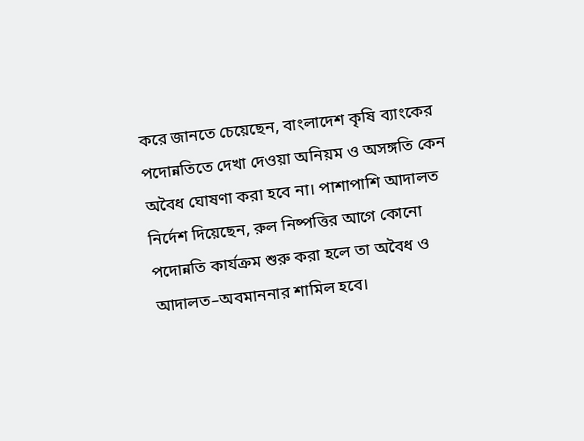করে জানতে চেয়েছেন, বাংলাদেশ কৃষি ব্যাংকের পদোন্নতিতে দেখা দেওয়া অনিয়ম ও অসঙ্গতি কেন অবৈধ ঘোষণা করা হবে না। পাশাপাশি আদালত নির্দেশ দিয়েছেন, রুল নিষ্পত্তির আগে কোনো পদোন্নতি কার্যক্রম শুরু করা হলে তা অবৈধ ও আদালত–অবমাননার শামিল হবে।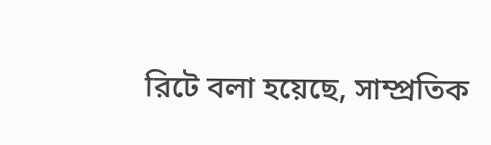রিটে বলা হয়েছে, সাম্প্রতিক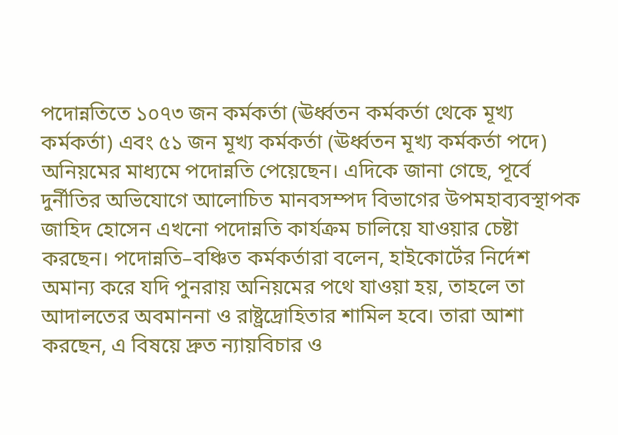পদোন্নতিতে ১০৭৩ জন কর্মকর্তা (ঊর্ধ্বতন কর্মকর্তা থেকে মূখ্য কর্মকর্তা) এবং ৫১ জন মূখ্য কর্মকর্তা (ঊর্ধ্বতন মূখ্য কর্মকর্তা পদে) অনিয়মের মাধ্যমে পদোন্নতি পেয়েছেন। এদিকে জানা গেছে, পূর্বে দুর্নীতির অভিযোগে আলোচিত মানবসম্পদ বিভাগের উপমহাব্যবস্থাপক জাহিদ হোসেন এখনো পদোন্নতি কার্যক্রম চালিয়ে যাওয়ার চেষ্টা করছেন। পদোন্নতি–বঞ্চিত কর্মকর্তারা বলেন, হাইকোর্টের নির্দেশ অমান্য করে যদি পুনরায় অনিয়মের পথে যাওয়া হয়, তাহলে তা আদালতের অবমাননা ও রাষ্ট্রদ্রোহিতার শামিল হবে। তারা আশা করছেন, এ বিষয়ে দ্রুত ন্যায়বিচার ও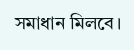সমাধান মিলবে।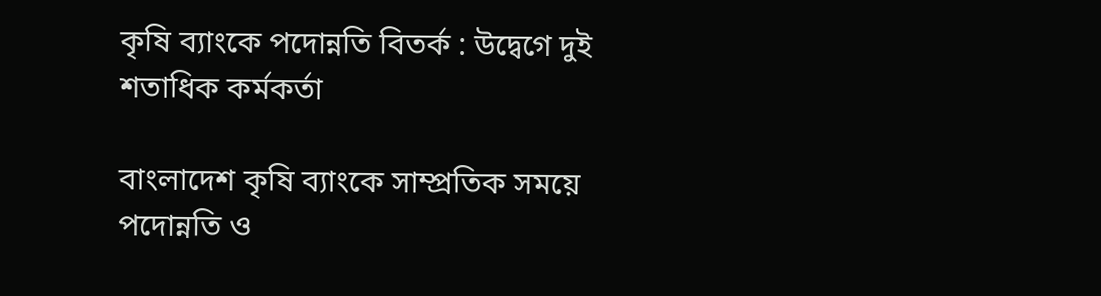কৃষি ব্যাংকে পদোন্নতি বিতর্ক : উদ্বেগে দুই শতাধিক কর্মকর্তা

বাংলাদেশ কৃষি ব্যাংকে সাম্প্রতিক সময়ে পদোন্নতি ও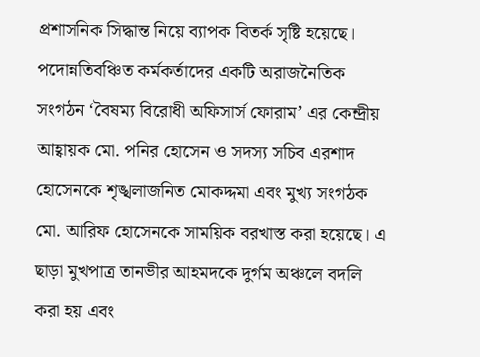প্রশাসনিক সিদ্ধান্ত নিয়ে ব্যাপক বিতর্ক সৃষ্টি হয়েছে। পদোন্নতিবঞ্চিত কর্মকর্তাদের একটি অরাজনৈতিক সংগঠন ‘বৈষম্য বিরোধী অফিসার্স ফোরাম’ এর কেন্দ্রীয় আহ্বায়ক মো. পনির হোসেন ও সদস্য সচিব এরশাদ হোসেনকে শৃঙ্খলাজনিত মোকদ্দমা এবং মুখ্য সংগঠক মো. আরিফ হোসেনকে সাময়িক বরখাস্ত করা হয়েছে। এ ছাড়া মুখপাত্র তানভীর আহমদকে দুর্গম অঞ্চলে বদলি করা হয় এবং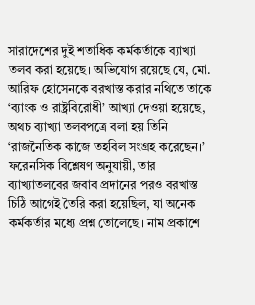সারাদেশের দুই শতাধিক কর্মকর্তাকে ব্যাখ্যা তলব করা হয়েছে। অভিযোগ রয়েছে যে, মো. আরিফ হোসেনকে বরখাস্ত করার নথিতে তাকে ‘ব্যাংক ও রাষ্ট্রবিরোধী’ আখ্যা দেওয়া হয়েছে, অথচ ব্যাখ্যা তলবপত্রে বলা হয় তিনি ‘রাজনৈতিক কাজে তহবিল সংগ্রহ করেছেন।’ ফরেনসিক বিশ্লেষণ অনুযায়ী, তার ব্যাখ্যাতলবের জবাব প্রদানের পরও বরখাস্ত চিঠি আগেই তৈরি করা হয়েছিল, যা অনেক কর্মকর্তার মধ্যে প্রশ্ন তোলেছে। নাম প্রকাশে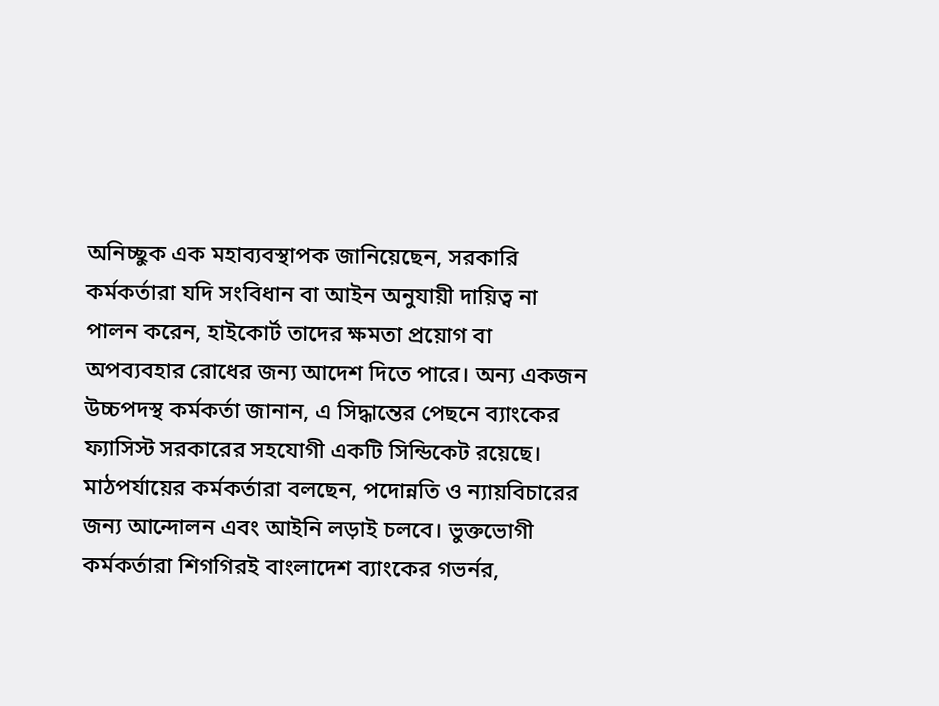অনিচ্ছুক এক মহাব্যবস্থাপক জানিয়েছেন, সরকারি কর্মকর্তারা যদি সংবিধান বা আইন অনুযায়ী দায়িত্ব না পালন করেন, হাইকোর্ট তাদের ক্ষমতা প্রয়োগ বা অপব্যবহার রোধের জন্য আদেশ দিতে পারে। অন্য একজন উচ্চপদস্থ কর্মকর্তা জানান, এ সিদ্ধান্তের পেছনে ব্যাংকের ফ্যাসিস্ট সরকারের সহযোগী একটি সিন্ডিকেট রয়েছে। মাঠপর্যায়ের কর্মকর্তারা বলছেন, পদোন্নতি ও ন্যায়বিচারের জন্য আন্দোলন এবং আইনি লড়াই চলবে। ভুক্তভোগী কর্মকর্তারা শিগগিরই বাংলাদেশ ব্যাংকের গভর্নর,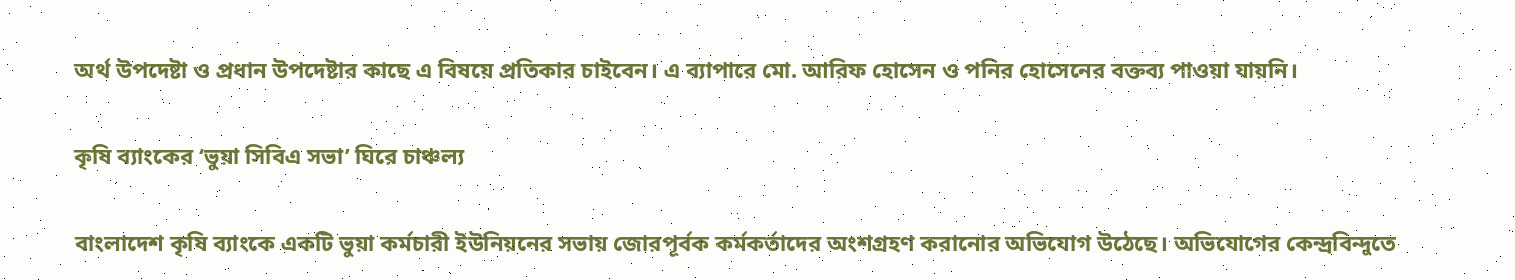অর্থ উপদেষ্টা ও প্রধান উপদেষ্টার কাছে এ বিষয়ে প্রতিকার চাইবেন। এ ব্যাপারে মো. আরিফ হোসেন ও পনির হোসেনের বক্তব্য পাওয়া যায়নি।

কৃষি ব্যাংকের ‘ভুয়া সিবিএ সভা’ ঘিরে চাঞ্চল্য

বাংলাদেশ কৃষি ব্যাংকে একটি ভুয়া কর্মচারী ইউনিয়নের সভায় জোরপূর্বক কর্মকর্তাদের অংশগ্রহণ করানোর অভিযোগ উঠেছে। অভিযোগের কেন্দ্রবিন্দুতে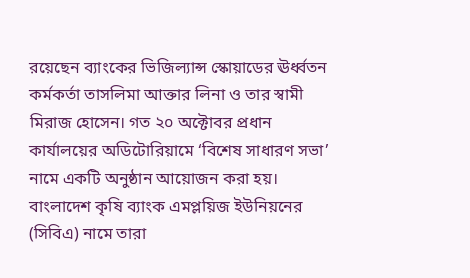রয়েছেন ব্যাংকের ভিজিল্যান্স স্কোয়াডের ঊর্ধ্বতন কর্মকর্তা তাসলিমা আক্তার লিনা ও তার স্বামী মিরাজ হোসেন। গত ২০ অক্টোবর প্রধান কার্যালয়ের অডিটোরিয়ামে ‘বিশেষ সাধারণ সভা’ নামে একটি অনুষ্ঠান আয়োজন করা হয়। বাংলাদেশ কৃষি ব্যাংক এমপ্লয়িজ ইউনিয়নের (সিবিএ) নামে তারা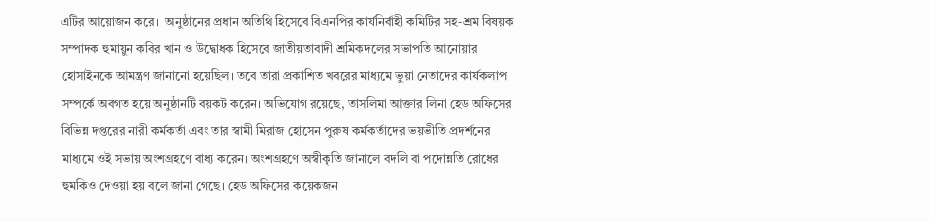এটির আয়োজন করে।  অনুষ্ঠানের প্রধান অতিথি হিসেবে বিএনপির কার্যনির্বাহী কমিটির সহ-শ্রম বিষয়ক সম্পাদক হুমায়ুন কবির খান ও উদ্বোধক হিসেবে জাতীয়তাবাদী শ্রমিকদলের সভাপতি আনোয়ার হোসাইনকে আমন্ত্রণ জানানো হয়েছিল। তবে তারা প্রকাশিত খবরের মাধ্যমে ভুয়া নেতাদের কার্যকলাপ সম্পর্কে অবগত হয়ে অনুষ্ঠানটি বয়কট করেন। অভিযোগ রয়েছে, তাসলিমা আক্তার লিনা হেড অফিসের বিভিন্ন দপ্তরের নারী কর্মকর্তা এবং তার স্বামী মিরাজ হোসেন পুরুষ কর্মকর্তাদের ভয়ভীতি প্রদর্শনের মাধ্যমে ওই সভায় অংশগ্রহণে বাধ্য করেন। অংশগ্রহণে অস্বীকৃতি জানালে বদলি বা পদোন্নতি রোধের হুমকিও দেওয়া হয় বলে জানা গেছে। হেড অফিসের কয়েকজন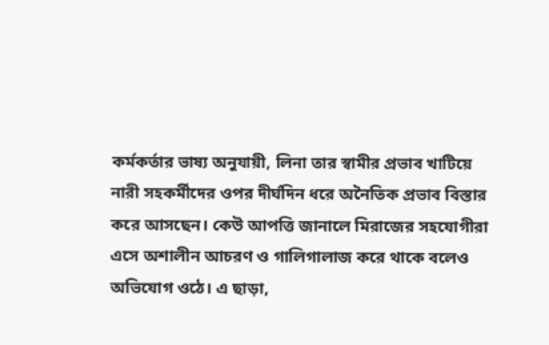কর্মকর্তার ভাষ্য অনুযায়ী, লিনা তার স্বামীর প্রভাব খাটিয়ে নারী সহকর্মীদের ওপর দীর্ঘদিন ধরে অনৈতিক প্রভাব বিস্তার করে আসছেন। কেউ আপত্তি জানালে মিরাজের সহযোগীরা এসে অশালীন আচরণ ও গালিগালাজ করে থাকে বলেও অভিযোগ ওঠে। এ ছাড়া,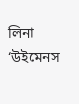লিনা ‘উইমেনস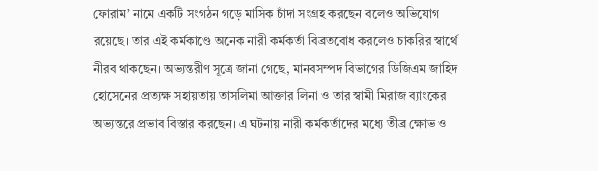ফোরাম’ নামে একটি সংগঠন গড়ে মাসিক চাঁদা সংগ্রহ করছেন বলেও অভিযোগ রয়েছে। তার এই কর্মকাণ্ডে অনেক নারী কর্মকর্তা বিব্রতবোধ করলেও চাকরির স্বার্থে নীরব থাকছেন। অভ্যন্তরীণ সূত্রে জানা গেছে, মানবসম্পদ বিভাগের ডিজিএম জাহিদ হোসেনের প্রত্যক্ষ সহায়তায় তাসলিমা আক্তার লিনা ও তার স্বামী মিরাজ ব্যাংকের অভ্যন্তরে প্রভাব বিস্তার করছেন। এ ঘটনায় নারী কর্মকর্তাদের মধ্যে তীব্র ক্ষোভ ও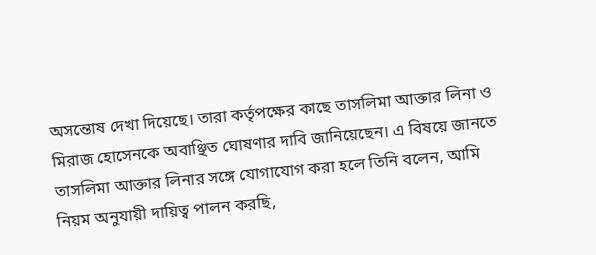অসন্তোষ দেখা দিয়েছে। তারা কর্তৃপক্ষের কাছে তাসলিমা আক্তার লিনা ও মিরাজ হোসেনকে অবাঞ্ছিত ঘোষণার দাবি জানিয়েছেন। এ বিষয়ে জানতে তাসলিমা আক্তার লিনার সঙ্গে যোগাযোগ করা হলে তিনি বলেন, আমি নিয়ম অনুযায়ী দায়িত্ব পালন করছি,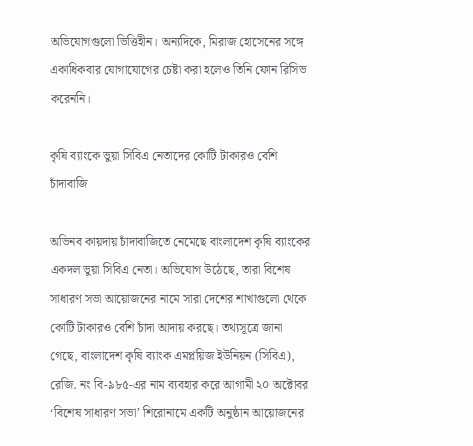অভিযোগগুলো ভিত্তিহীন। অন্যদিকে, মিরাজ হোসেনের সঙ্গে একাধিকবার যোগাযোগের চেষ্টা করা হলেও তিনি ফোন রিসিভ করেননি।

কৃষি ব্যাংকে ভুয়া সিবিএ নেতাদের কোটি টাকারও বেশি চাঁদাবাজি

অভিনব কায়দায় চাঁদাবাজিতে নেমেছে বাংলাদেশ কৃষি ব্যাংকের একদল ভুয়া সিবিএ নেতা। অভিযোগ উঠেছে, তারা বিশেষ সাধারণ সভা আয়োজনের নামে সারা দেশের শাখাগুলো থেকে কোটি টাকারও বেশি চাঁদা আদায় করছে। তথ্যসূত্রে জানা গেছে, বাংলাদেশ কৃষি ব্যাংক এমপ্লয়িজ ইউনিয়ন (সিবিএ), রেজি. নং বি-৯৮৫-এর নাম ব্যবহার করে আগামী ২০ অক্টোবর ‘বিশেষ সাধারণ সভা’ শিরোনামে একটি অনুষ্ঠান আয়োজনের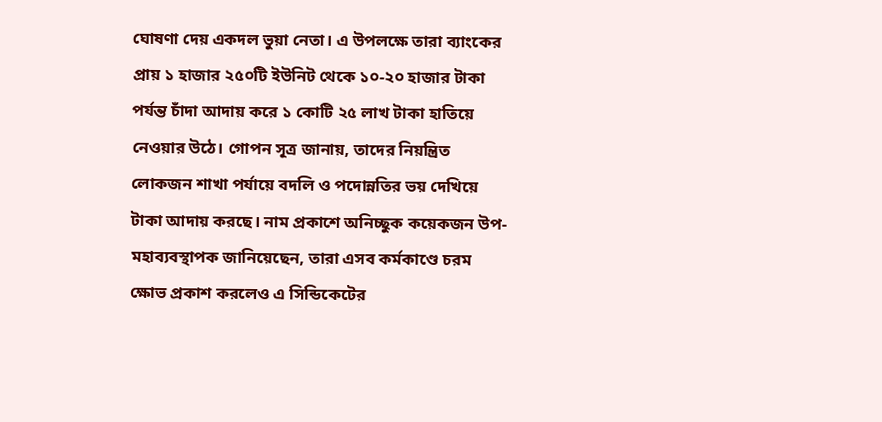ঘোষণা দেয় একদল ভুয়া নেতা। এ উপলক্ষে তারা ব্যাংকের প্রায় ১ হাজার ২৫০টি ইউনিট থেকে ১০-২০ হাজার টাকা পর্যন্ত চাঁদা আদায় করে ১ কোটি ২৫ লাখ টাকা হাতিয়ে নেওয়ার উঠে। গোপন সূত্র জানায়, তাদের নিয়ন্ত্রিত লোকজন শাখা পর্যায়ে বদলি ও পদোন্নতির ভয় দেখিয়ে টাকা আদায় করছে। নাম প্রকাশে অনিচ্ছুক কয়েকজন উপ-মহাব্যবস্থাপক জানিয়েছেন, তারা এসব কর্মকাণ্ডে চরম ক্ষোভ প্রকাশ করলেও এ সিন্ডিকেটের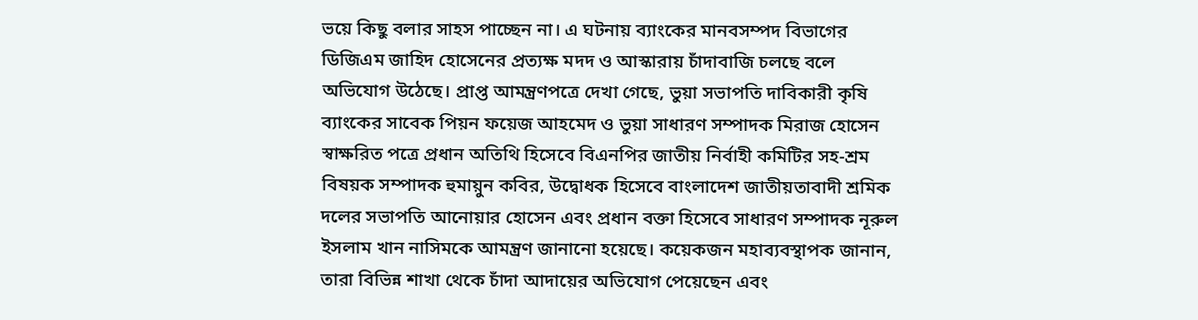ভয়ে কিছু বলার সাহস পাচ্ছেন না। এ ঘটনায় ব্যাংকের মানবসম্পদ বিভাগের ডিজিএম জাহিদ হোসেনের প্রত্যক্ষ মদদ ও আস্কারায় চাঁদাবাজি চলছে বলে অভিযোগ উঠেছে। প্রাপ্ত আমন্ত্রণপত্রে দেখা গেছে, ভুয়া সভাপতি দাবিকারী কৃষি ব্যাংকের সাবেক পিয়ন ফয়েজ আহমেদ ও ভুয়া সাধারণ সম্পাদক মিরাজ হোসেন স্বাক্ষরিত পত্রে প্রধান অতিথি হিসেবে বিএনপির জাতীয় নির্বাহী কমিটির সহ-শ্রম বিষয়ক সম্পাদক হুমায়ুন কবির, উদ্বোধক হিসেবে বাংলাদেশ জাতীয়তাবাদী শ্রমিক দলের সভাপতি আনোয়ার হোসেন এবং প্রধান বক্তা হিসেবে সাধারণ সম্পাদক নূরুল ইসলাম খান নাসিমকে আমন্ত্রণ জানানো হয়েছে। কয়েকজন মহাব্যবস্থাপক জানান, তারা বিভিন্ন শাখা থেকে চাঁদা আদায়ের অভিযোগ পেয়েছেন এবং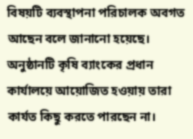বিষয়টি ব্যবস্থাপনা পরিচালক অবগত আছেন বলে জানানো হয়েছে। অনুষ্ঠানটি কৃষি ব্যাংকের প্রধান কার্যালয়ে আয়োজিত হওয়ায় তারা কার্যত কিছু করতে পারছেন না।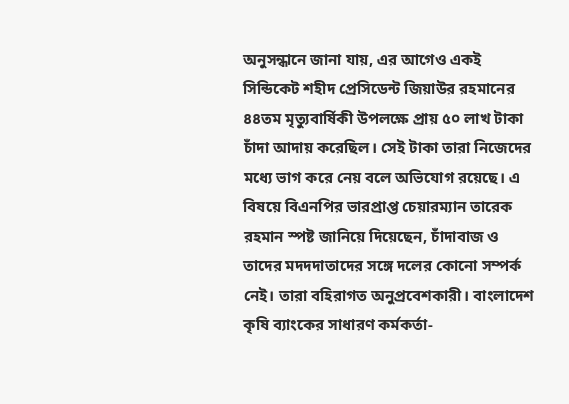অনুসন্ধানে জানা যায়, এর আগেও একই সিন্ডিকেট শহীদ প্রেসিডেন্ট জিয়াউর রহমানের ৪৪তম মৃত্যুবার্ষিকী উপলক্ষে প্রায় ৫০ লাখ টাকা চাঁদা আদায় করেছিল। সেই টাকা তারা নিজেদের মধ্যে ভাগ করে নেয় বলে অভিযোগ রয়েছে। এ বিষয়ে বিএনপির ভারপ্রাপ্ত চেয়ারম্যান তারেক রহমান স্পষ্ট জানিয়ে দিয়েছেন, চাঁদাবাজ ও তাদের মদদদাতাদের সঙ্গে দলের কোনো সম্পর্ক নেই। তারা বহিরাগত অনুপ্রবেশকারী। বাংলাদেশ কৃষি ব্যাংকের সাধারণ কর্মকর্তা-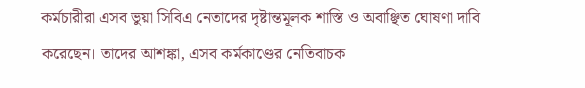কর্মচারীরা এসব ভুয়া সিবিএ নেতাদের দৃষ্টান্তমূলক শাস্তি ও অবাঞ্ছিত ঘোষণা দাবি করেছেন। তাদের আশঙ্কা, এসব কর্মকাণ্ডের নেতিবাচক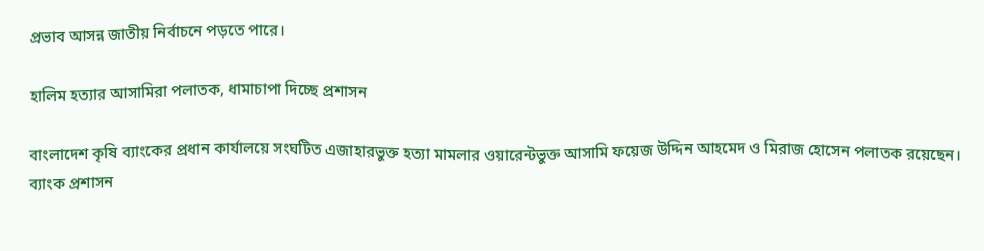প্রভাব আসন্ন জাতীয় নির্বাচনে পড়তে পারে।

হালিম হত্যার আসামিরা পলাতক, ধামাচাপা দিচ্ছে প্রশাসন

বাংলাদেশ কৃষি ব্যাংকের প্রধান কার্যালয়ে সংঘটিত এজাহারভুক্ত হত্যা মামলার ওয়ারেন্টভুক্ত আসামি ফয়েজ উদ্দিন আহমেদ ও মিরাজ হোসেন পলাতক রয়েছেন। ব্যাংক প্রশাসন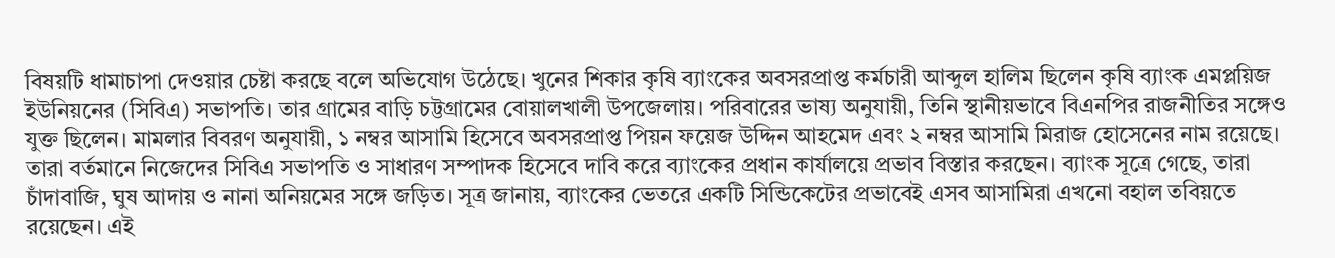বিষয়টি ধামাচাপা দেওয়ার চেষ্টা করছে বলে অভিযোগ উঠেছে। খুনের শিকার কৃষি ব্যাংকের অবসরপ্রাপ্ত কর্মচারী আব্দুল হালিম ছিলেন কৃষি ব্যাংক এমপ্লয়িজ ইউনিয়নের (সিবিএ) সভাপতি। তার গ্রামের বাড়ি চট্টগ্রামের বোয়ালখালী উপজেলায়। পরিবারের ভাষ্য অনুযায়ী, তিনি স্থানীয়ভাবে বিএনপির রাজনীতির সঙ্গেও যুক্ত ছিলেন। মামলার বিবরণ অনুযায়ী, ১ নম্বর আসামি হিসেবে অবসরপ্রাপ্ত পিয়ন ফয়েজ উদ্দিন আহমেদ এবং ২ নম্বর আসামি মিরাজ হোসেনের নাম রয়েছে। তারা বর্তমানে নিজেদের সিবিএ সভাপতি ও সাধারণ সম্পাদক হিসেবে দাবি করে ব্যাংকের প্রধান কার্যালয়ে প্রভাব বিস্তার করছেন। ব্যাংক সূত্রে গেছে, তারা চাঁদাবাজি, ঘুষ আদায় ও নানা অনিয়মের সঙ্গে জড়িত। সূত্র জানায়, ব্যাংকের ভেতরে একটি সিন্ডিকেটের প্রভাবেই এসব আসামিরা এখনো বহাল তবিয়তে রয়েছেন। এই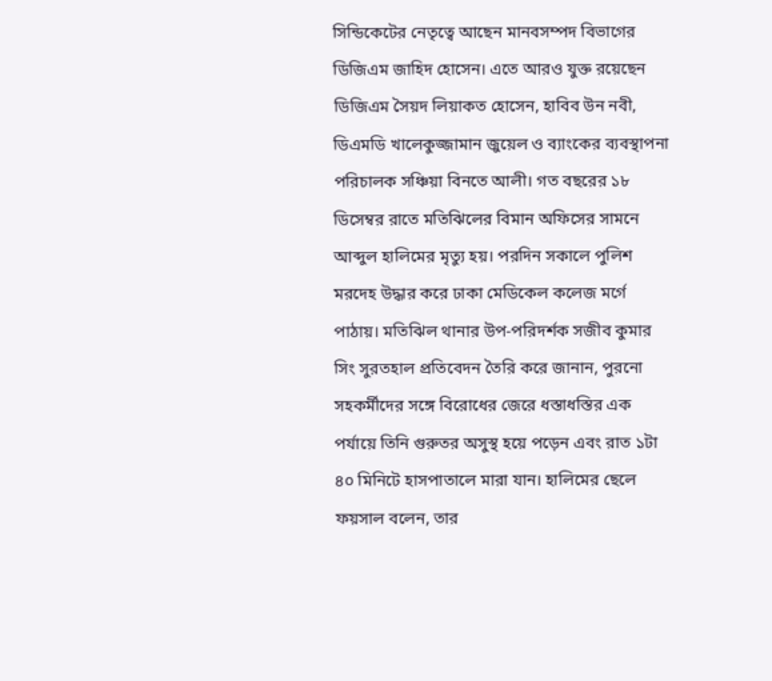সিন্ডিকেটের নেতৃত্বে আছেন মানবসম্পদ বিভাগের ডিজিএম জাহিদ হোসেন। এতে আরও যুক্ত রয়েছেন ডিজিএম সৈয়দ লিয়াকত হোসেন, হাবিব উন নবী, ডিএমডি খালেকুজ্জামান জুয়েল ও ব্যাংকের ব্যবস্থাপনা পরিচালক সঞ্চিয়া বিনতে আলী। গত বছরের ১৮ ডিসেম্বর রাতে মতিঝিলের বিমান অফিসের সামনে আব্দুল হালিমের মৃত্যু হয়। পরদিন সকালে পুলিশ মরদেহ উদ্ধার করে ঢাকা মেডিকেল কলেজ মর্গে পাঠায়। মতিঝিল থানার উপ-পরিদর্শক সজীব কুমার সিং সুরতহাল প্রতিবেদন তৈরি করে জানান, পুরনো সহকর্মীদের সঙ্গে বিরোধের জেরে ধস্তাধস্তির এক পর্যায়ে তিনি গুরুতর অসুস্থ হয়ে পড়েন এবং রাত ১টা ৪০ মিনিটে হাসপাতালে মারা যান। হালিমের ছেলে ফয়সাল বলেন, তার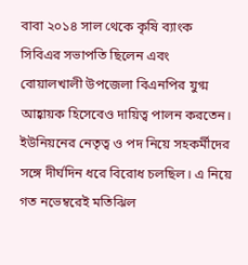বাবা ২০১৪ সাল থেকে কৃষি ব্যাংক সিবিএর সভাপতি ছিলেন এবং বোয়ালখালী উপজেলা বিএনপির যুগ্ম আহ্বায়ক হিসেবেও দায়িত্ব পালন করতেন। ইউনিয়নের নেতৃত্ব ও পদ নিয়ে সহকর্মীদের সঙ্গে দীর্ঘদিন ধরে বিরোধ চলছিল। এ নিয়ে গত নভেম্বরেই মতিঝিল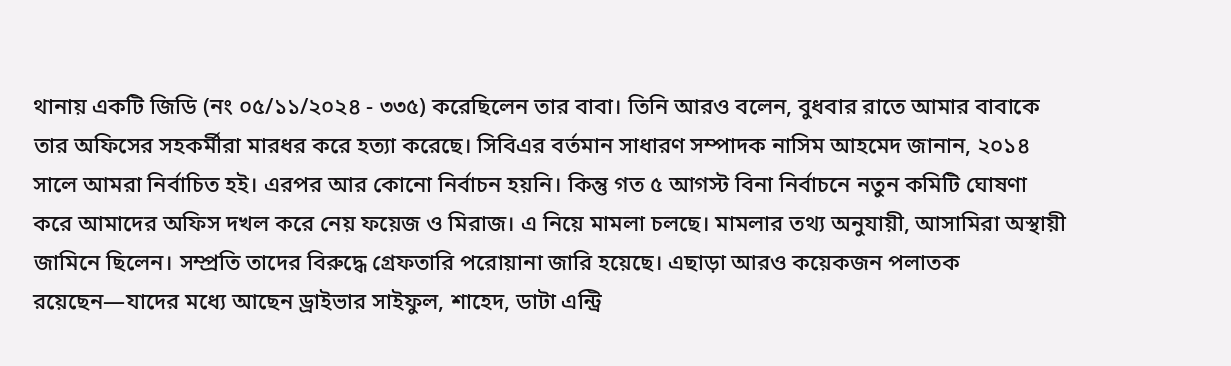থানায় একটি জিডি (নং ০৫/১১/২০২৪ - ৩৩৫) করেছিলেন তার বাবা। তিনি আরও বলেন, বুধবার রাতে আমার বাবাকে তার অফিসের সহকর্মীরা মারধর করে হত্যা করেছে। সিবিএর বর্তমান সাধারণ সম্পাদক নাসিম আহমেদ জানান, ২০১৪ সালে আমরা নির্বাচিত হই। এরপর আর কোনো নির্বাচন হয়নি। কিন্তু গত ৫ আগস্ট বিনা নির্বাচনে নতুন কমিটি ঘোষণা করে আমাদের অফিস দখল করে নেয় ফয়েজ ও মিরাজ। এ নিয়ে মামলা চলছে। মামলার তথ্য অনুযায়ী, আসামিরা অস্থায়ী জামিনে ছিলেন। সম্প্রতি তাদের বিরুদ্ধে গ্রেফতারি পরোয়ানা জারি হয়েছে। এছাড়া আরও কয়েকজন পলাতক রয়েছেন—যাদের মধ্যে আছেন ড্রাইভার সাইফুল, শাহেদ, ডাটা এন্ট্রি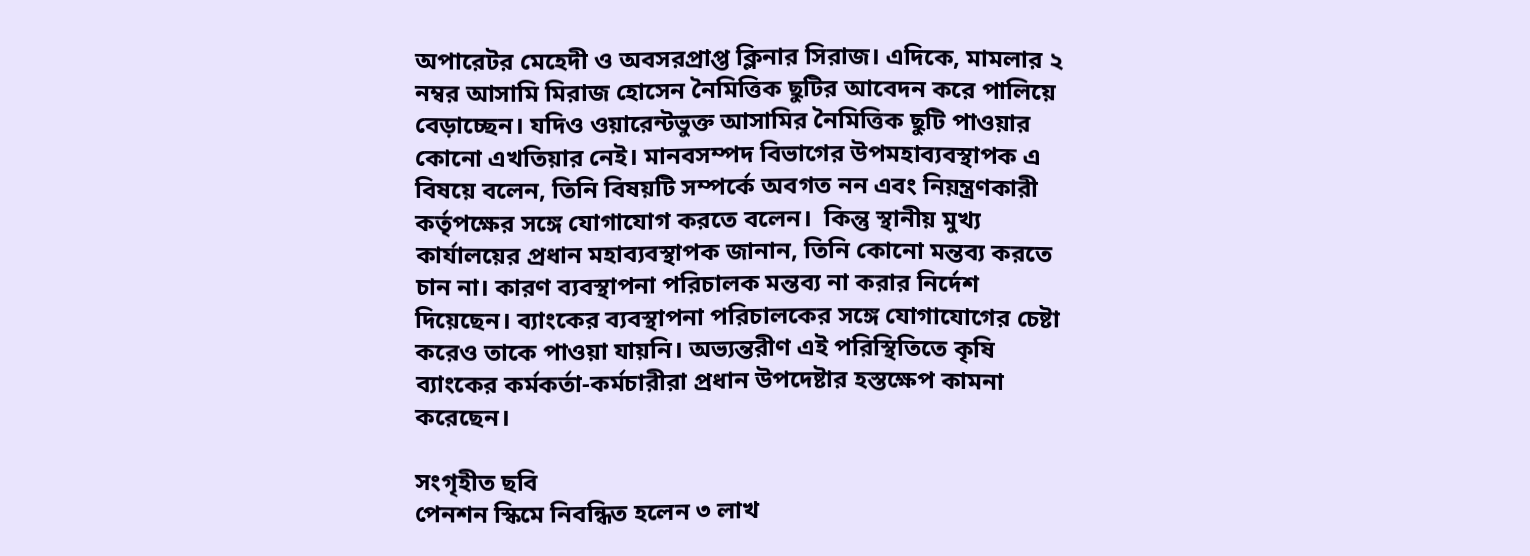অপারেটর মেহেদী ও অবসরপ্রাপ্ত ক্লিনার সিরাজ। এদিকে, মামলার ২ নম্বর আসামি মিরাজ হোসেন নৈমিত্তিক ছুটির আবেদন করে পালিয়ে বেড়াচ্ছেন। যদিও ওয়ারেন্টভুক্ত আসামির নৈমিত্তিক ছুটি পাওয়ার কোনো এখতিয়ার নেই। মানবসম্পদ বিভাগের উপমহাব্যবস্থাপক এ বিষয়ে বলেন, তিনি বিষয়টি সম্পর্কে অবগত নন এবং নিয়ন্ত্রণকারী কর্তৃপক্ষের সঙ্গে যোগাযোগ করতে বলেন।  কিন্তু স্থানীয় মুখ্য কার্যালয়ের প্রধান মহাব্যবস্থাপক জানান, তিনি কোনো মন্তব্য করতে চান না। কারণ ব্যবস্থাপনা পরিচালক মন্তব্য না করার নির্দেশ দিয়েছেন। ব্যাংকের ব্যবস্থাপনা পরিচালকের সঙ্গে যোগাযোগের চেষ্টা করেও তাকে পাওয়া যায়নি। অভ্যন্তরীণ এই পরিস্থিতিতে কৃষি ব্যাংকের কর্মকর্তা-কর্মচারীরা প্রধান উপদেষ্টার হস্তক্ষেপ কামনা করেছেন।

সংগৃহীত ছবি
পেনশন স্কিমে নিবন্ধিত হলেন ৩ লাখ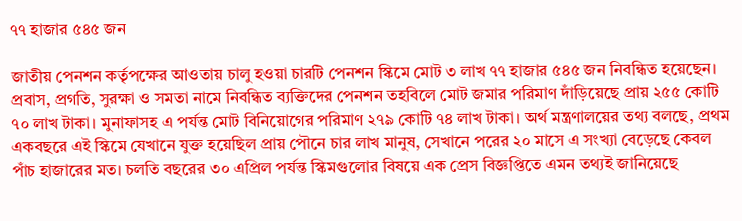৭৭ হাজার ৫৪৫ জন

জাতীয় পেনশন কর্তৃপক্ষের আওতায় চালু হওয়া চারটি পেনশন স্কিমে মোট ৩ লাখ ৭৭ হাজার ৫৪৫ জন নিবন্ধিত হয়েছেন। প্রবাস, প্রগতি, সুরক্ষা ও সমতা নামে নিবন্ধিত ব্যক্তিদের পেনশন তহবিলে মোট জমার পরিমাণ দাঁড়িয়েছে প্রায় ২৫৫ কোটি ৭০ লাখ টাকা। মুনাফাসহ এ পর্যন্ত মোট বিনিয়োগের পরিমাণ ২৭৯ কোটি ৭৪ লাখ টাকা। অর্থ মন্ত্রণালয়ের তথ্য বলছে, প্রথম একবছরে এই স্কিমে যেখানে যুক্ত হয়েছিল প্রায় পৌনে চার লাখ মানুষ, সেখানে পরের ২০ মাসে এ সংখ্যা বেড়েছে কেবল পাঁচ হাজারের মত। চলতি বছরের ৩০ এপ্রিল পর্যন্ত স্কিমগুলোর বিষয়ে এক প্রেস বিজ্ঞপ্তিতে এমন তথ্যই জানিয়েছে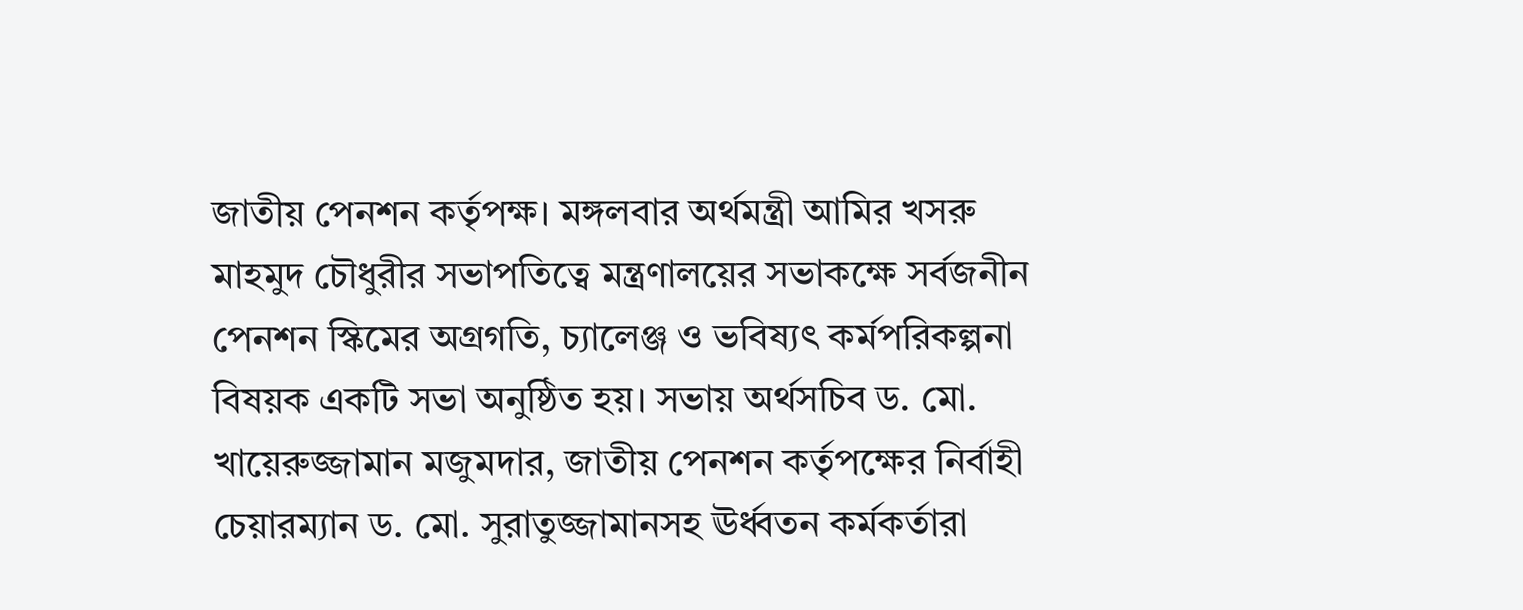জাতীয় পেনশন কর্তৃপক্ষ। মঙ্গলবার অর্থমন্ত্রী আমির খসরু মাহমুদ চৌধুরীর সভাপতিত্বে মন্ত্রণালয়ের সভাকক্ষে সর্বজনীন পেনশন স্কিমের অগ্রগতি, চ্যালেঞ্জ ও ভবিষ্যৎ কর্মপরিকল্পনা বিষয়ক একটি সভা অনুষ্ঠিত হয়। সভায় অর্থসচিব ড. মো. খায়েরুজ্জামান মজুমদার, জাতীয় পেনশন কর্তৃপক্ষের নির্বাহী চেয়ারম্যান ড. মো. সুরাতুজ্জামানসহ ঊর্ধ্বতন কর্মকর্তারা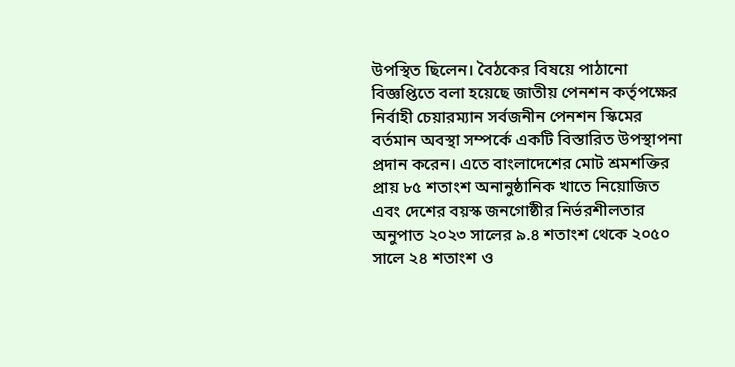উপস্থিত ছিলেন। বৈঠকের বিষয়ে পাঠানো বিজ্ঞপ্তিতে বলা হয়েছে জাতীয় পেনশন কর্তৃপক্ষের নির্বাহী চেয়ারম্যান সর্বজনীন পেনশন স্কিমের বর্তমান অবস্থা সম্পর্কে একটি বিস্তারিত উপস্থাপনা প্রদান করেন। এতে বাংলাদেশের মোট শ্রমশক্তির প্রায় ৮৫ শতাংশ অনানুষ্ঠানিক খাতে নিয়োজিত এবং দেশের বয়স্ক জনগোষ্ঠীর নির্ভরশীলতার অনুপাত ২০২৩ সালের ৯.৪ শতাংশ থেকে ২০৫০ সালে ২৪ শতাংশ ও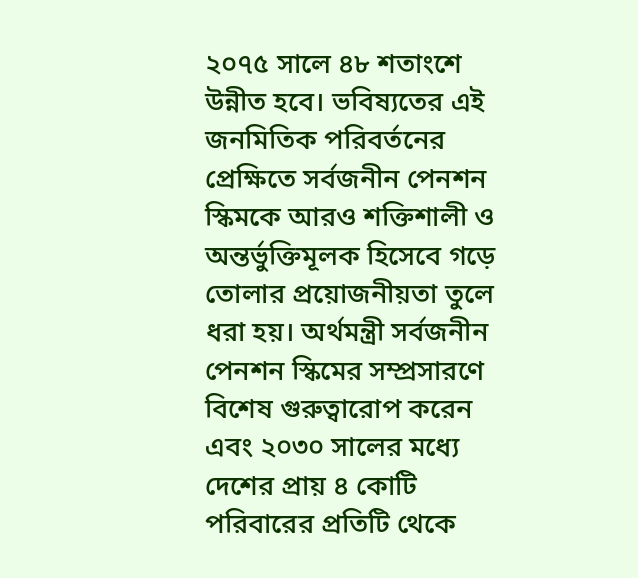২০৭৫ সালে ৪৮ শতাংশে উন্নীত হবে। ভবিষ্যতের এই জনমিতিক পরিবর্তনের প্রেক্ষিতে সর্বজনীন পেনশন স্কিমকে আরও শক্তিশালী ও অন্তর্ভুক্তিমূলক হিসেবে গড়ে তোলার প্রয়োজনীয়তা তুলে ধরা হয়। অর্থমন্ত্রী সর্বজনীন পেনশন স্কিমের সম্প্রসারণে বিশেষ গুরুত্বারোপ করেন এবং ২০৩০ সালের মধ্যে দেশের প্রায় ৪ কোটি পরিবারের প্রতিটি থেকে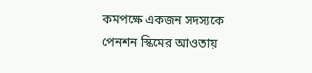কমপক্ষে একজন সদস্যকে পেনশন স্কিমের আওতায়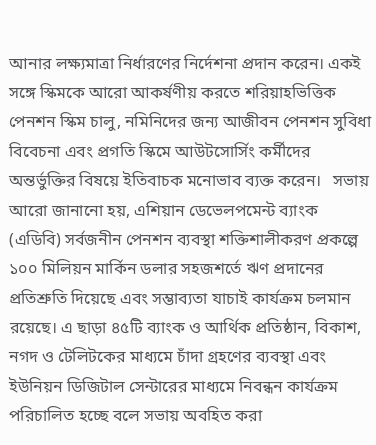আনার লক্ষ্যমাত্রা নির্ধারণের নির্দেশনা প্রদান করেন। একই সঙ্গে স্কিমকে আরো আকর্ষণীয় করতে শরিয়াহভিত্তিক পেনশন স্কিম চালু, নমিনিদের জন্য আজীবন পেনশন সুবিধা বিবেচনা এবং প্রগতি স্কিমে আউটসোর্সিং কর্মীদের অন্তর্ভুক্তির বিষয়ে ইতিবাচক মনোভাব ব্যক্ত করেন।   সভায় আরো জানানো হয়, এশিয়ান ডেভেলপমেন্ট ব্যাংক (এডিবি) সর্বজনীন পেনশন ব্যবস্থা শক্তিশালীকরণ প্রকল্পে ১০০ মিলিয়ন মার্কিন ডলার সহজশর্তে ঋণ প্রদানের প্রতিশ্রুতি দিয়েছে এবং সম্ভাব্যতা যাচাই কার্যক্রম চলমান রয়েছে। এ ছাড়া ৪৫টি ব্যাংক ও আর্থিক প্রতিষ্ঠান, বিকাশ, নগদ ও টেলিটকের মাধ্যমে চাঁদা গ্রহণের ব্যবস্থা এবং ইউনিয়ন ডিজিটাল সেন্টারের মাধ্যমে নিবন্ধন কার্যক্রম পরিচালিত হচ্ছে বলে সভায় অবহিত করা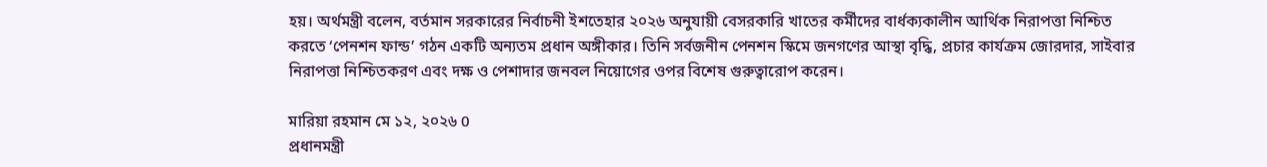হয়। অর্থমন্ত্রী বলেন, বর্তমান সরকারের নির্বাচনী ইশতেহার ২০২৬ অনুযায়ী বেসরকারি খাতের কর্মীদের বার্ধক্যকালীন আর্থিক নিরাপত্তা নিশ্চিত করতে ‘পেনশন ফান্ড’ গঠন একটি অন্যতম প্রধান অঙ্গীকার। তিনি সর্বজনীন পেনশন স্কিমে জনগণের আস্থা বৃদ্ধি, প্রচার কার্যক্রম জোরদার, সাইবার নিরাপত্তা নিশ্চিতকরণ এবং দক্ষ ও পেশাদার জনবল নিয়োগের ওপর বিশেষ গুরুত্বারোপ করেন।

মারিয়া রহমান মে ১২, ২০২৬ 0
প্রধানমন্ত্রী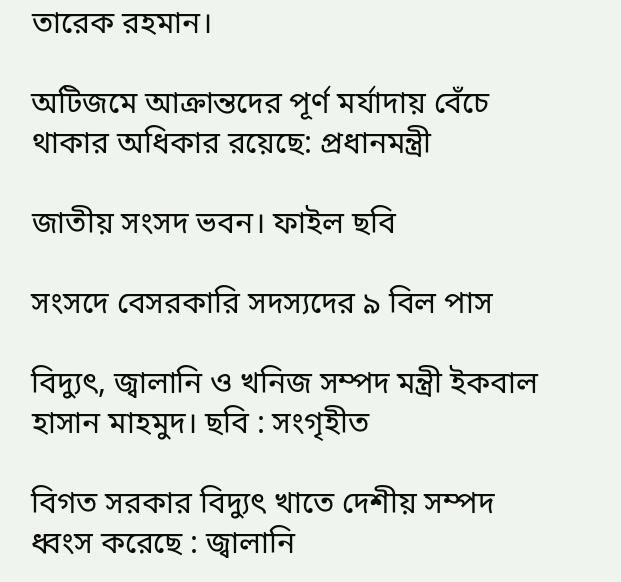তারেক রহমান।

অটিজমে আক্রান্তদের পূর্ণ মর্যাদায় বেঁচে থাকার অধিকার রয়েছে: প্রধানমন্ত্রী

জাতীয় সংসদ ভবন। ফাইল ছবি

সংসদে বেসরকারি সদস্যদের ৯ বিল পাস

বিদ্যুৎ, জ্বালানি ও খনিজ সম্পদ মন্ত্রী ইকবাল হাসান মাহমুদ। ছবি : সংগৃহীত

বিগত সরকার বিদ্যুৎ খাতে দেশীয় সম্পদ ধ্বংস করেছে : জ্বালানি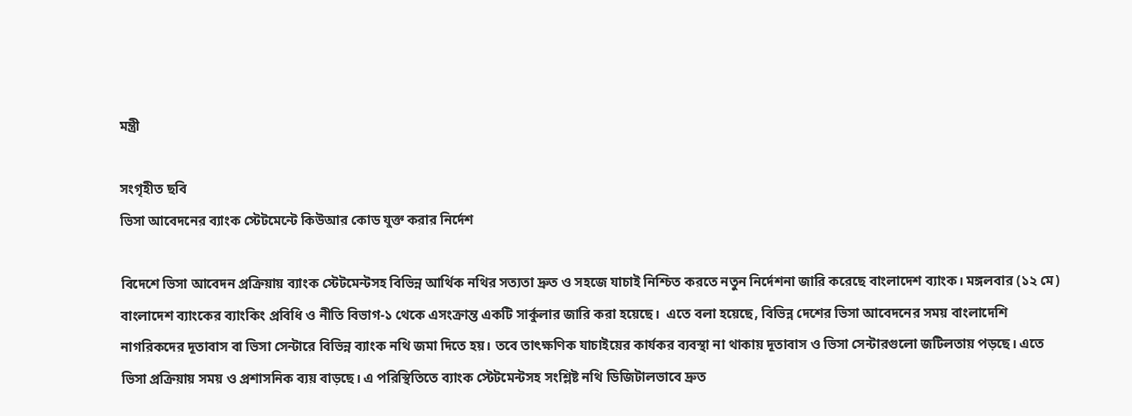মন্ত্রী

সংগৃহীত ছবি
ভিসা আবেদনের ব্যাংক স্টেটমেন্টে কিউআর কোড যুক্ত করার নির্দেশ

বিদেশে ভিসা আবেদন প্রক্রিয়ায় ব্যাংক স্টেটমেন্টসহ বিভিন্ন আর্থিক নথির সত্যতা দ্রুত ও সহজে যাচাই নিশ্চিত করতে নতুন নির্দেশনা জারি করেছে বাংলাদেশ ব্যাংক। মঙ্গলবার (১২ মে) বাংলাদেশ ব্যাংকের ব্যাংকিং প্রবিধি ও নীতি বিভাগ-১ থেকে এসংক্রান্ত একটি সার্কুলার জারি করা হয়েছে।  এতে বলা হয়েছে, বিভিন্ন দেশের ভিসা আবেদনের সময় বাংলাদেশি নাগরিকদের দূতাবাস বা ভিসা সেন্টারে বিভিন্ন ব্যাংক নথি জমা দিতে হয়। তবে তাৎক্ষণিক যাচাইয়ের কার্যকর ব্যবস্থা না থাকায় দূতাবাস ও ভিসা সেন্টারগুলো জটিলতায় পড়ছে। এতে ভিসা প্রক্রিয়ায় সময় ও প্রশাসনিক ব্যয় বাড়ছে। এ পরিস্থিতিতে ব্যাংক স্টেটমেন্টসহ সংশ্লিষ্ট নথি ডিজিটালভাবে দ্রুত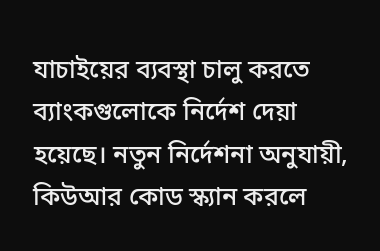যাচাইয়ের ব্যবস্থা চালু করতে ব্যাংকগুলোকে নির্দেশ দেয়া হয়েছে। নতুন নির্দেশনা অনুযায়ী, কিউআর কোড স্ক্যান করলে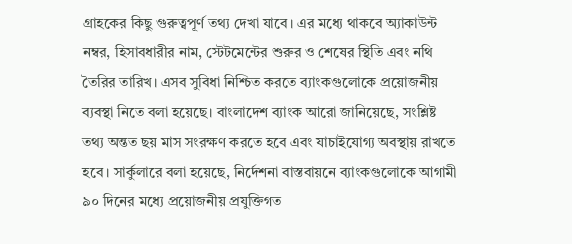গ্রাহকের কিছু গুরুত্বপূর্ণ তথ্য দেখা যাবে। এর মধ্যে থাকবে অ্যাকাউন্ট নম্বর, হিসাবধারীর নাম, স্টেটমেন্টের শুরুর ও শেষের স্থিতি এবং নথি তৈরির তারিখ। এসব সুবিধা নিশ্চিত করতে ব্যাংকগুলোকে প্রয়োজনীয় ব্যবস্থা নিতে বলা হয়েছে। বাংলাদেশ ব্যাংক আরো জানিয়েছে, সংশ্লিষ্ট তথ্য অন্তত ছয় মাস সংরক্ষণ করতে হবে এবং যাচাইযোগ্য অবস্থায় রাখতে হবে। সার্কুলারে বলা হয়েছে, নির্দেশনা বাস্তবায়নে ব্যাংকগুলোকে আগামী ৯০ দিনের মধ্যে প্রয়োজনীয় প্রযুক্তিগত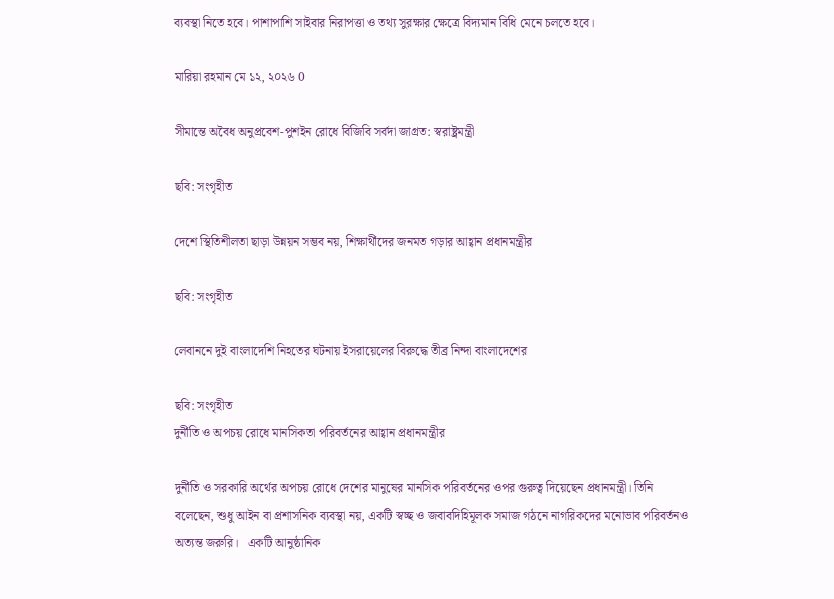ব্যবস্থা নিতে হবে। পাশাপাশি সাইবার নিরাপত্তা ও তথ্য সুরক্ষার ক্ষেত্রে বিদ্যমান বিধি মেনে চলতে হবে।

মারিয়া রহমান মে ১২, ২০২৬ 0

সীমান্তে অবৈধ অনুপ্রবেশ-পুশইন রোধে বিজিবি সর্বদা জাগ্রত: স্বরাষ্ট্রমন্ত্রী

ছবি: সংগৃহীত

দেশে স্থিতিশীলতা ছাড়া উন্নয়ন সম্ভব নয়, শিক্ষার্থীদের জনমত গড়ার আহ্বান প্রধানমন্ত্রীর

ছবি: সংগৃহীত

লেবাননে দুই বাংলাদেশি নিহতের ঘটনায় ইসরায়েলের বিরুদ্ধে তীব্র নিন্দা বাংলাদেশের

ছবি: সংগৃহীত
দুর্নীতি ও অপচয় রোধে মানসিকতা পরিবর্তনের আহ্বান প্রধানমন্ত্রীর

দুর্নীতি ও সরকারি অর্থের অপচয় রোধে দেশের মানুষের মানসিক পরিবর্তনের ওপর গুরুত্ব দিয়েছেন প্রধানমন্ত্রী। তিনি বলেছেন, শুধু আইন বা প্রশাসনিক ব্যবস্থা নয়, একটি স্বচ্ছ ও জবাবদিহিমূলক সমাজ গঠনে নাগরিকদের মনোভাব পরিবর্তনও অত্যন্ত জরুরি।   একটি আনুষ্ঠানিক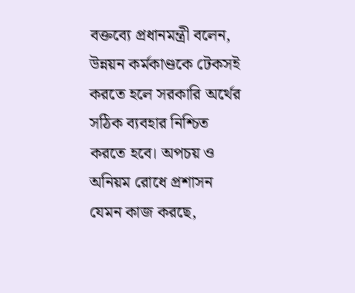বক্তব্যে প্রধানমন্ত্রী বলেন, উন্নয়ন কর্মকাণ্ডকে টেকসই করতে হলে সরকারি অর্থের সঠিক ব্যবহার নিশ্চিত করতে হবে। অপচয় ও অনিয়ম রোধে প্রশাসন যেমন কাজ করছে,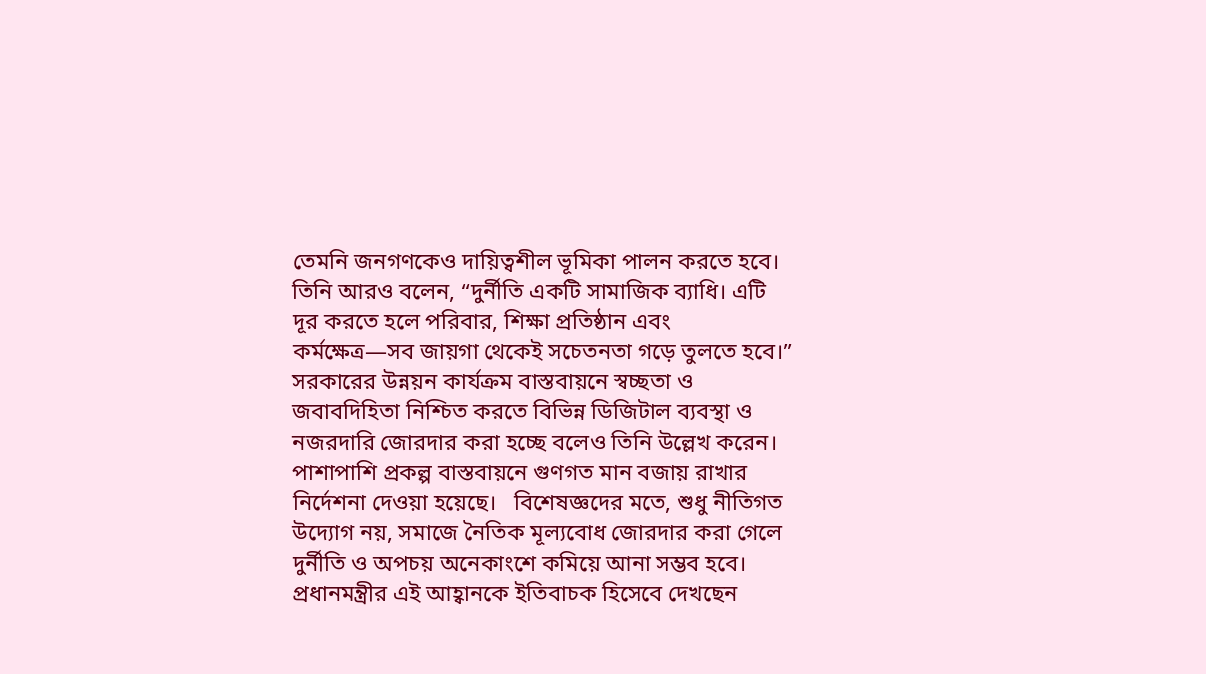তেমনি জনগণকেও দায়িত্বশীল ভূমিকা পালন করতে হবে।   তিনি আরও বলেন, “দুর্নীতি একটি সামাজিক ব্যাধি। এটি দূর করতে হলে পরিবার, শিক্ষা প্রতিষ্ঠান এবং কর্মক্ষেত্র—সব জায়গা থেকেই সচেতনতা গড়ে তুলতে হবে।”   সরকারের উন্নয়ন কার্যক্রম বাস্তবায়নে স্বচ্ছতা ও জবাবদিহিতা নিশ্চিত করতে বিভিন্ন ডিজিটাল ব্যবস্থা ও নজরদারি জোরদার করা হচ্ছে বলেও তিনি উল্লেখ করেন। পাশাপাশি প্রকল্প বাস্তবায়নে গুণগত মান বজায় রাখার নির্দেশনা দেওয়া হয়েছে।   বিশেষজ্ঞদের মতে, শুধু নীতিগত উদ্যোগ নয়, সমাজে নৈতিক মূল্যবোধ জোরদার করা গেলে দুর্নীতি ও অপচয় অনেকাংশে কমিয়ে আনা সম্ভব হবে।   প্রধানমন্ত্রীর এই আহ্বানকে ইতিবাচক হিসেবে দেখছেন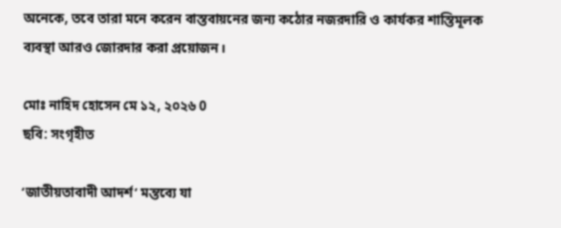অনেকে, তবে তারা মনে করেন বাস্তবায়নের জন্য কঠোর নজরদারি ও কার্যকর শাস্তিমূলক ব্যবস্থা আরও জোরদার করা প্রয়োজন।

মোঃ নাহিদ হোসেন মে ১২, ২০২৬ 0
ছবি: সংগৃহীত

‘জাতীয়তাবাদী আদর্শ’ মন্তব্যে যা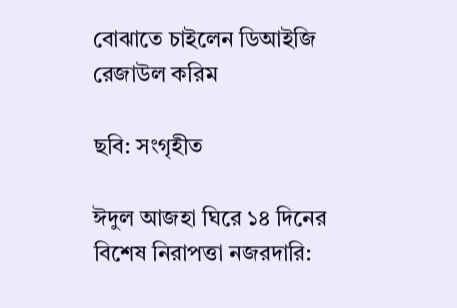বোঝাতে চাইলেন ডিআইজি রেজাউল করিম

ছবি: সংগৃহীত

ঈদুল আজহা ঘিরে ১৪ দিনের বিশেষ নিরাপত্তা নজরদারি: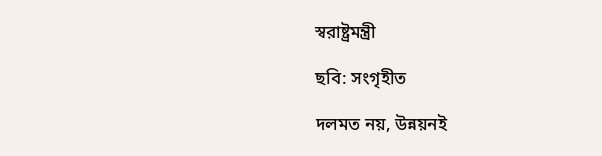স্বরাষ্ট্রমন্ত্রী

ছবি: সংগৃহীত

দলমত নয়, উন্নয়নই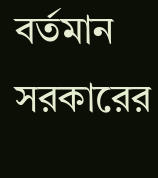বর্তমান সরকারের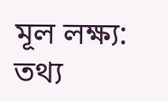মূল লক্ষ্য: তথ‍্য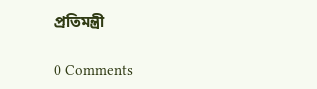প্রতিমন্ত্রী

0 Comments